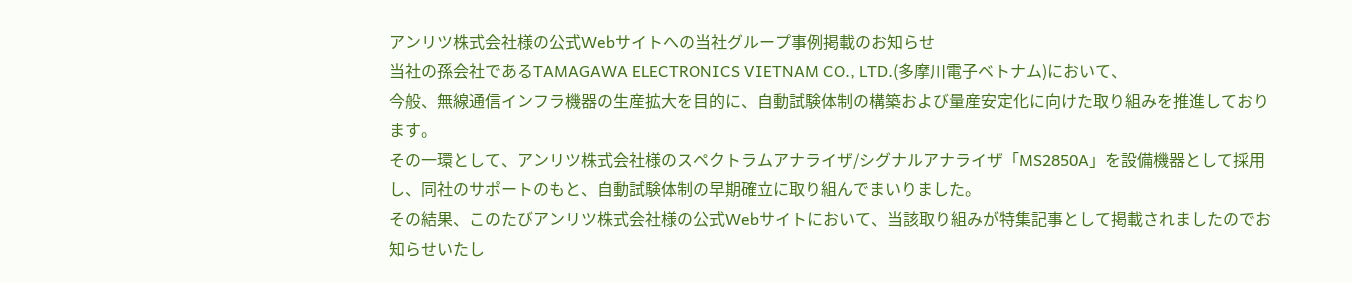アンリツ株式会社様の公式Webサイトへの当社グループ事例掲載のお知らせ
当社の孫会社であるTAMAGAWA ELECTRONICS VIETNAM CO., LTD.(多摩川電子ベトナム)において、
今般、無線通信インフラ機器の生産拡大を目的に、自動試験体制の構築および量産安定化に向けた取り組みを推進しております。
その一環として、アンリツ株式会社様のスペクトラムアナライザ/シグナルアナライザ「MS2850A」を設備機器として採用し、同社のサポートのもと、自動試験体制の早期確立に取り組んでまいりました。
その結果、このたびアンリツ株式会社様の公式Webサイトにおいて、当該取り組みが特集記事として掲載されましたのでお知らせいたし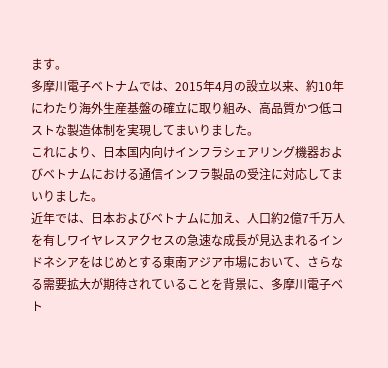ます。
多摩川電子ベトナムでは、2015年4月の設立以来、約10年にわたり海外生産基盤の確立に取り組み、高品質かつ低コストな製造体制を実現してまいりました。
これにより、日本国内向けインフラシェアリング機器およびベトナムにおける通信インフラ製品の受注に対応してまいりました。
近年では、日本およびベトナムに加え、人口約2億7千万人を有しワイヤレスアクセスの急速な成長が見込まれるインドネシアをはじめとする東南アジア市場において、さらなる需要拡大が期待されていることを背景に、多摩川電子ベト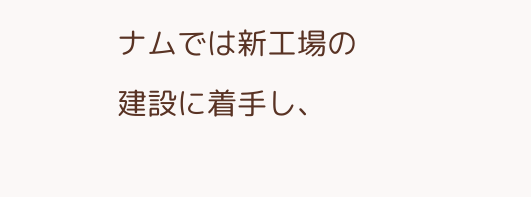ナムでは新工場の建設に着手し、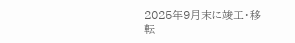2025年9月末に竣工・移転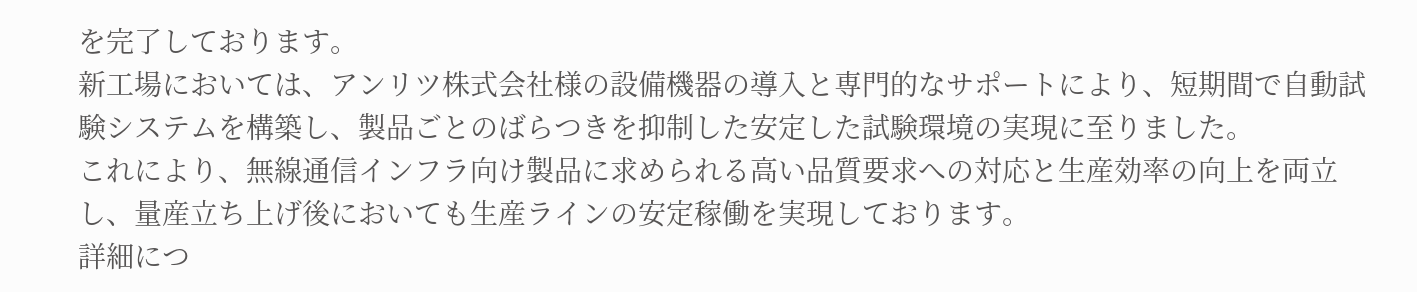を完了しております。
新工場においては、アンリツ株式会社様の設備機器の導入と専門的なサポートにより、短期間で自動試験システムを構築し、製品ごとのばらつきを抑制した安定した試験環境の実現に至りました。
これにより、無線通信インフラ向け製品に求められる高い品質要求への対応と生産効率の向上を両立し、量産立ち上げ後においても生産ラインの安定稼働を実現しております。
詳細につ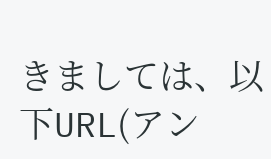きましては、以下URL(アン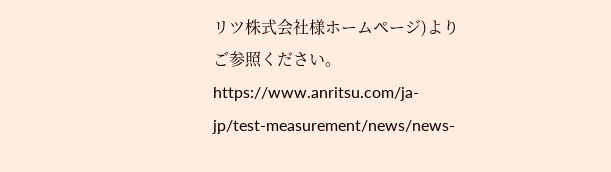リツ株式会社様ホームページ)よりご参照ください。
https://www.anritsu.com/ja-jp/test-measurement/news/news-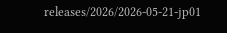releases/2026/2026-05-21-jp01